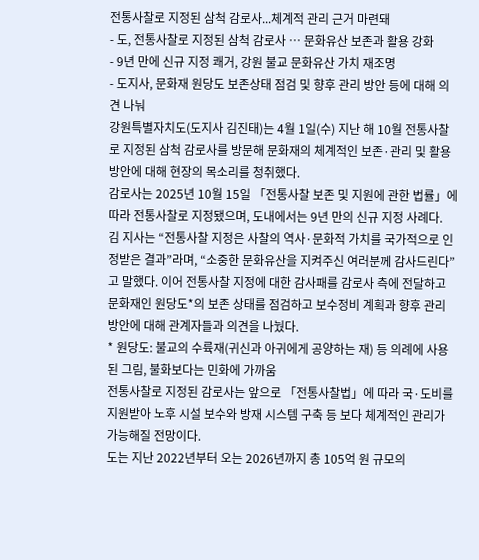전통사찰로 지정된 삼척 감로사...체계적 관리 근거 마련돼
- 도, 전통사찰로 지정된 삼척 감로사 … 문화유산 보존과 활용 강화
- 9년 만에 신규 지정 쾌거, 강원 불교 문화유산 가치 재조명
- 도지사, 문화재 원당도 보존상태 점검 및 향후 관리 방안 등에 대해 의견 나눠
강원특별자치도(도지사 김진태)는 4월 1일(수) 지난 해 10월 전통사찰로 지정된 삼척 감로사를 방문해 문화재의 체계적인 보존·관리 및 활용 방안에 대해 현장의 목소리를 청취했다.
감로사는 2025년 10월 15일 「전통사찰 보존 및 지원에 관한 법률」에 따라 전통사찰로 지정됐으며, 도내에서는 9년 만의 신규 지정 사례다.
김 지사는 “전통사찰 지정은 사찰의 역사·문화적 가치를 국가적으로 인정받은 결과”라며, “소중한 문화유산을 지켜주신 여러분께 감사드린다”고 말했다. 이어 전통사찰 지정에 대한 감사패를 감로사 측에 전달하고 문화재인 원당도*의 보존 상태를 점검하고 보수정비 계획과 향후 관리 방안에 대해 관계자들과 의견을 나눴다.
* 원당도: 불교의 수륙재(귀신과 아귀에게 공양하는 재) 등 의례에 사용된 그림, 불화보다는 민화에 가까움
전통사찰로 지정된 감로사는 앞으로 「전통사찰법」에 따라 국·도비를 지원받아 노후 시설 보수와 방재 시스템 구축 등 보다 체계적인 관리가 가능해질 전망이다.
도는 지난 2022년부터 오는 2026년까지 총 105억 원 규모의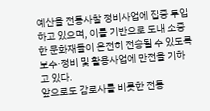예산을 전통사찰 정비사업에 집중 투입하고 있으며, 이를 기반으로 도내 소중한 문화재들이 온전히 전승될 수 있도록 보수·정비 및 활용사업에 만전을 기하고 있다.
앞으로도 감로사를 비롯한 전통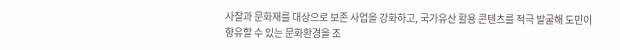사찰과 문화재를 대상으로 보존 사업을 강화하고, 국가유산 활용 콘텐츠를 적극 발굴해 도민이 향유할 수 있는 문화환경을 조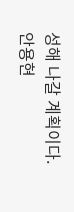성해 나갈 계획이다.
안용현